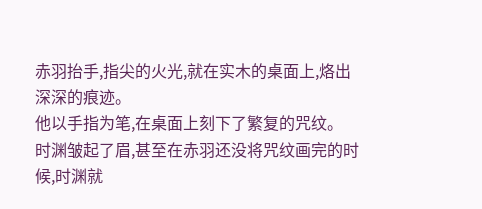赤羽抬手,指尖的火光,就在实木的桌面上,烙出深深的痕迹。
他以手指为笔,在桌面上刻下了繁复的咒纹。
时渊皱起了眉,甚至在赤羽还没将咒纹画完的时候,时渊就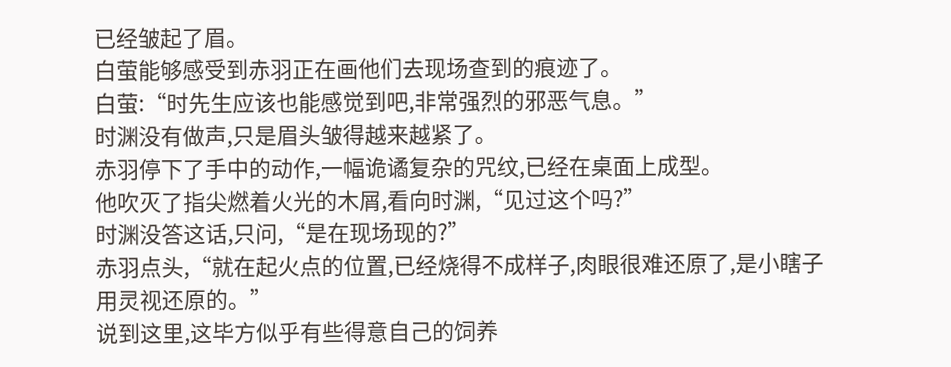已经皱起了眉。
白萤能够感受到赤羽正在画他们去现场查到的痕迹了。
白萤:“时先生应该也能感觉到吧,非常强烈的邪恶气息。”
时渊没有做声,只是眉头皱得越来越紧了。
赤羽停下了手中的动作,一幅诡谲复杂的咒纹,已经在桌面上成型。
他吹灭了指尖燃着火光的木屑,看向时渊,“见过这个吗?”
时渊没答这话,只问,“是在现场现的?”
赤羽点头,“就在起火点的位置,已经烧得不成样子,肉眼很难还原了,是小瞎子用灵视还原的。”
说到这里,这毕方似乎有些得意自己的饲养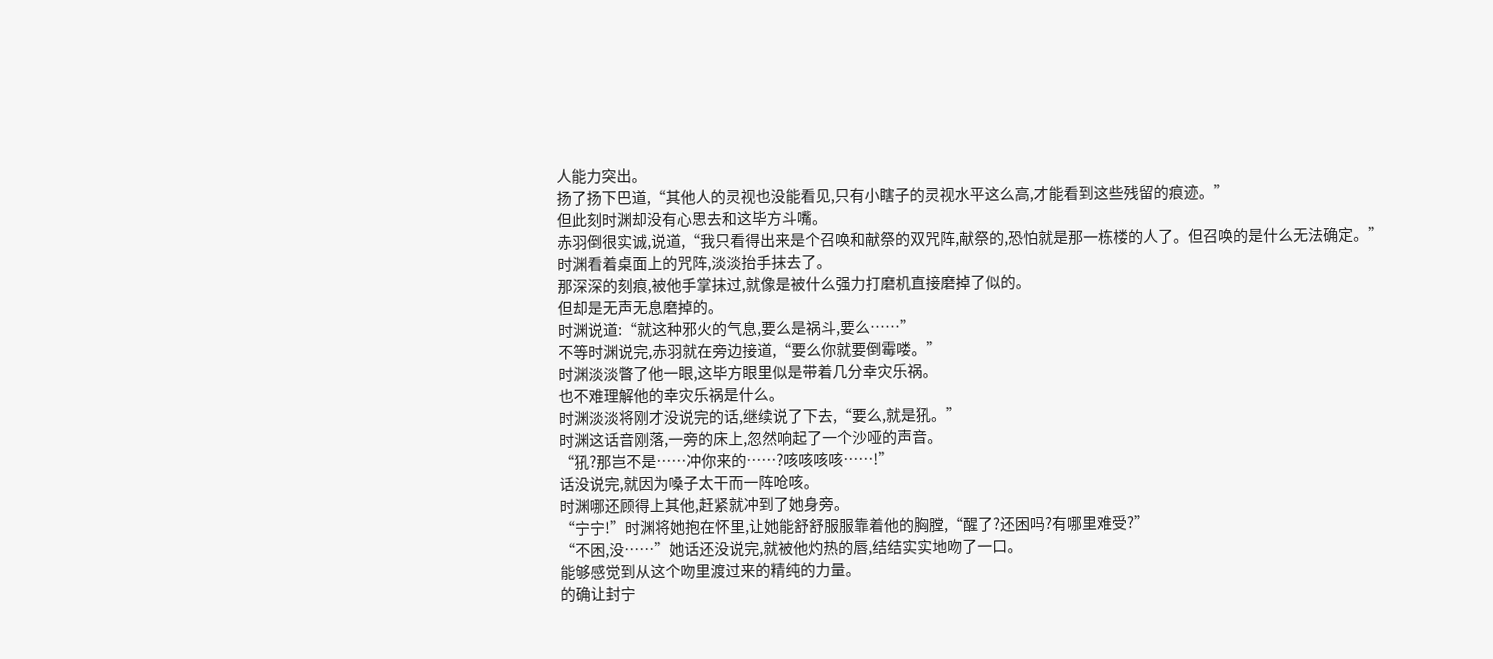人能力突出。
扬了扬下巴道,“其他人的灵视也没能看见,只有小瞎子的灵视水平这么高,才能看到这些残留的痕迹。”
但此刻时渊却没有心思去和这毕方斗嘴。
赤羽倒很实诚,说道,“我只看得出来是个召唤和献祭的双咒阵,献祭的,恐怕就是那一栋楼的人了。但召唤的是什么无法确定。”
时渊看着桌面上的咒阵,淡淡抬手抹去了。
那深深的刻痕,被他手掌抹过,就像是被什么强力打磨机直接磨掉了似的。
但却是无声无息磨掉的。
时渊说道:“就这种邪火的气息,要么是祸斗,要么……”
不等时渊说完,赤羽就在旁边接道,“要么你就要倒霉喽。”
时渊淡淡瞥了他一眼,这毕方眼里似是带着几分幸灾乐祸。
也不难理解他的幸灾乐祸是什么。
时渊淡淡将刚才没说完的话,继续说了下去,“要么,就是犼。”
时渊这话音刚落,一旁的床上,忽然响起了一个沙哑的声音。
“犼?那岂不是……冲你来的……?咳咳咳咳……!”
话没说完,就因为嗓子太干而一阵呛咳。
时渊哪还顾得上其他,赶紧就冲到了她身旁。
“宁宁!”时渊将她抱在怀里,让她能舒舒服服靠着他的胸膛,“醒了?还困吗?有哪里难受?”
“不困,没……”她话还没说完,就被他灼热的唇,结结实实地吻了一口。
能够感觉到从这个吻里渡过来的精纯的力量。
的确让封宁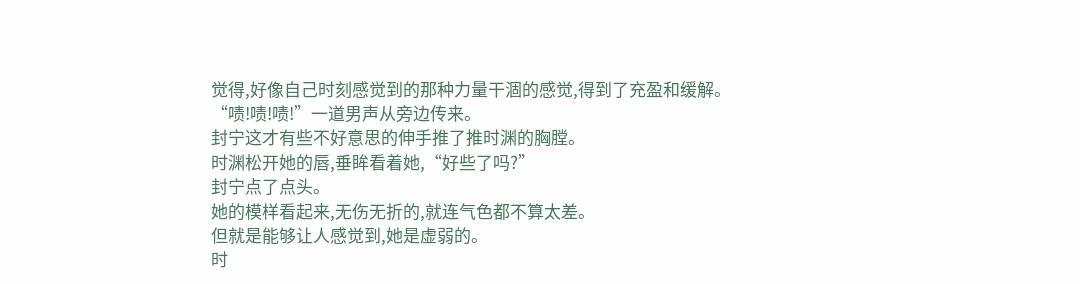觉得,好像自己时刻感觉到的那种力量干涸的感觉,得到了充盈和缓解。
“啧!啧!啧!”一道男声从旁边传来。
封宁这才有些不好意思的伸手推了推时渊的胸膛。
时渊松开她的唇,垂眸看着她,“好些了吗?”
封宁点了点头。
她的模样看起来,无伤无折的,就连气色都不算太差。
但就是能够让人感觉到,她是虚弱的。
时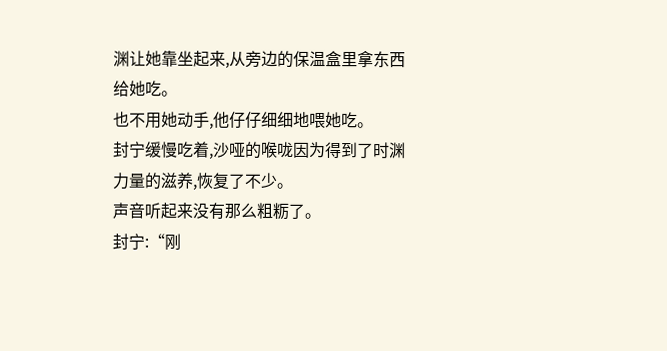渊让她靠坐起来,从旁边的保温盒里拿东西给她吃。
也不用她动手,他仔仔细细地喂她吃。
封宁缓慢吃着,沙哑的喉咙因为得到了时渊力量的滋养,恢复了不少。
声音听起来没有那么粗粝了。
封宁:“刚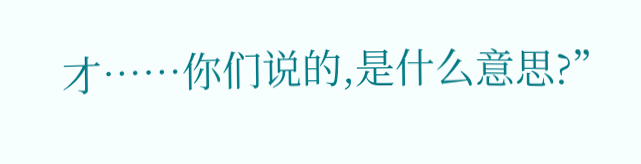才……你们说的,是什么意思?”